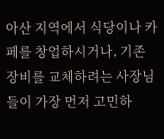아산 지역에서 식당이나 카페를 창업하시거나, 기존 장비를 교체하려는 사장님들이 가장 먼저 고민하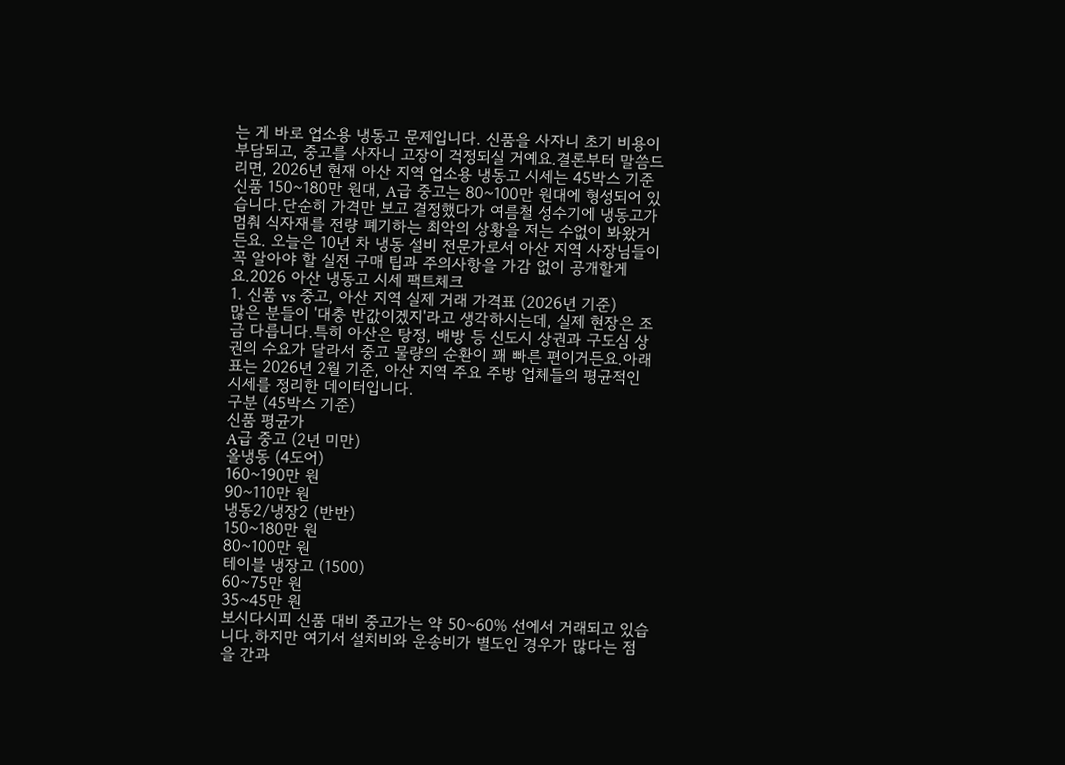는 게 바로 업소용 냉동고 문제입니다. 신품을 사자니 초기 비용이 부담되고, 중고를 사자니 고장이 걱정되실 거예요.결론부터 말씀드리면, 2026년 현재 아산 지역 업소용 냉동고 시세는 45박스 기준 신품 150~180만 원대, A급 중고는 80~100만 원대에 형성되어 있습니다.단순히 가격만 보고 결정했다가 여름철 성수기에 냉동고가 멈춰 식자재를 전량 폐기하는 최악의 상황을 저는 수없이 봐왔거든요. 오늘은 10년 차 냉동 설비 전문가로서 아산 지역 사장님들이 꼭 알아야 할 실전 구매 팁과 주의사항을 가감 없이 공개할게요.2026 아산 냉동고 시세 팩트체크
1. 신품 vs 중고, 아산 지역 실제 거래 가격표 (2026년 기준)
많은 분들이 '대충 반값이겠지'라고 생각하시는데, 실제 현장은 조금 다릅니다.특히 아산은 탕정, 배방 등 신도시 상권과 구도심 상권의 수요가 달라서 중고 물량의 순환이 꽤 빠른 편이거든요.아래 표는 2026년 2월 기준, 아산 지역 주요 주방 업체들의 평균적인 시세를 정리한 데이터입니다.
구분 (45박스 기준)
신품 평균가
A급 중고 (2년 미만)
올냉동 (4도어)
160~190만 원
90~110만 원
냉동2/냉장2 (반반)
150~180만 원
80~100만 원
테이블 냉장고 (1500)
60~75만 원
35~45만 원
보시다시피 신품 대비 중고가는 약 50~60% 선에서 거래되고 있습니다.하지만 여기서 설치비와 운송비가 별도인 경우가 많다는 점을 간과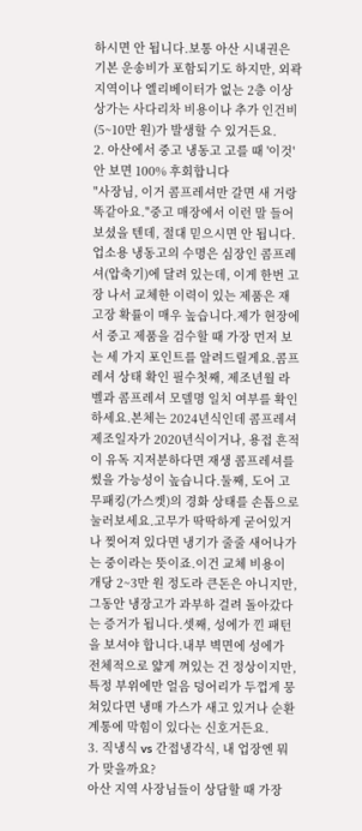하시면 안 됩니다.보통 아산 시내권은 기본 운송비가 포함되기도 하지만, 외곽 지역이나 엘리베이터가 없는 2층 이상 상가는 사다리차 비용이나 추가 인건비(5~10만 원)가 발생할 수 있거든요.
2. 아산에서 중고 냉동고 고를 때 '이것' 안 보면 100% 후회합니다
"사장님, 이거 콤프레셔만 갈면 새 거랑 똑같아요."중고 매장에서 이런 말 들어보셨을 텐데, 절대 믿으시면 안 됩니다.업소용 냉동고의 수명은 심장인 콤프레셔(압축기)에 달려 있는데, 이게 한번 고장 나서 교체한 이력이 있는 제품은 재고장 확률이 매우 높습니다.제가 현장에서 중고 제품을 검수할 때 가장 먼저 보는 세 가지 포인트를 알려드릴게요.콤프레셔 상태 확인 필수첫째, 제조년월 라벨과 콤프레셔 모델명 일치 여부를 확인하세요.본체는 2024년식인데 콤프레셔 제조일자가 2020년식이거나, 용접 흔적이 유독 지저분하다면 재생 콤프레셔를 썼을 가능성이 높습니다.둘째, 도어 고무패킹(가스켓)의 경화 상태를 손톱으로 눌러보세요.고무가 딱딱하게 굳어있거나 찢어져 있다면 냉기가 줄줄 새어나가는 중이라는 뜻이죠.이건 교체 비용이 개당 2~3만 원 정도라 큰돈은 아니지만, 그동안 냉장고가 과부하 걸려 돌아갔다는 증거가 됩니다.셋째, 성에가 낀 패턴을 보셔야 합니다.내부 벽면에 성에가 전체적으로 얇게 껴있는 건 정상이지만, 특정 부위에만 얼음 덩어리가 두껍게 뭉쳐있다면 냉매 가스가 새고 있거나 순환 계통에 막힘이 있다는 신호거든요.
3. 직냉식 vs 간접냉각식, 내 업장엔 뭐가 맞을까요?
아산 지역 사장님들이 상담할 때 가장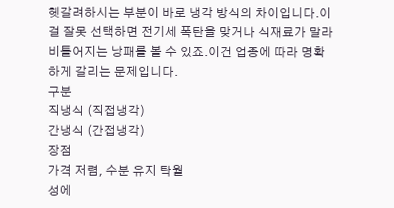헷갈려하시는 부분이 바로 냉각 방식의 차이입니다.이걸 잘못 선택하면 전기세 폭탄을 맞거나 식재료가 말라비틀어지는 낭패를 볼 수 있죠.이건 업종에 따라 명확하게 갈리는 문제입니다.
구분
직냉식 (직접냉각)
간냉식 (간접냉각)
장점
가격 저렴, 수분 유지 탁월
성에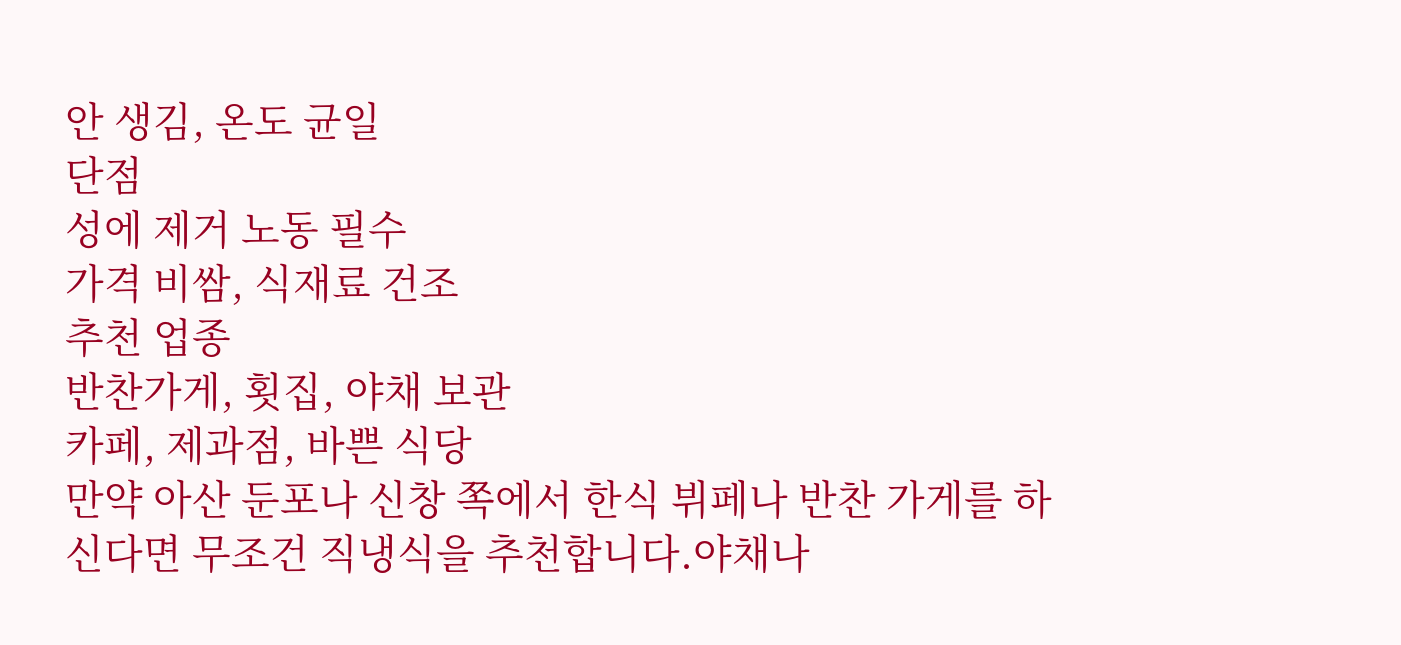안 생김, 온도 균일
단점
성에 제거 노동 필수
가격 비쌈, 식재료 건조
추천 업종
반찬가게, 횟집, 야채 보관
카페, 제과점, 바쁜 식당
만약 아산 둔포나 신창 쪽에서 한식 뷔페나 반찬 가게를 하신다면 무조건 직냉식을 추천합니다.야채나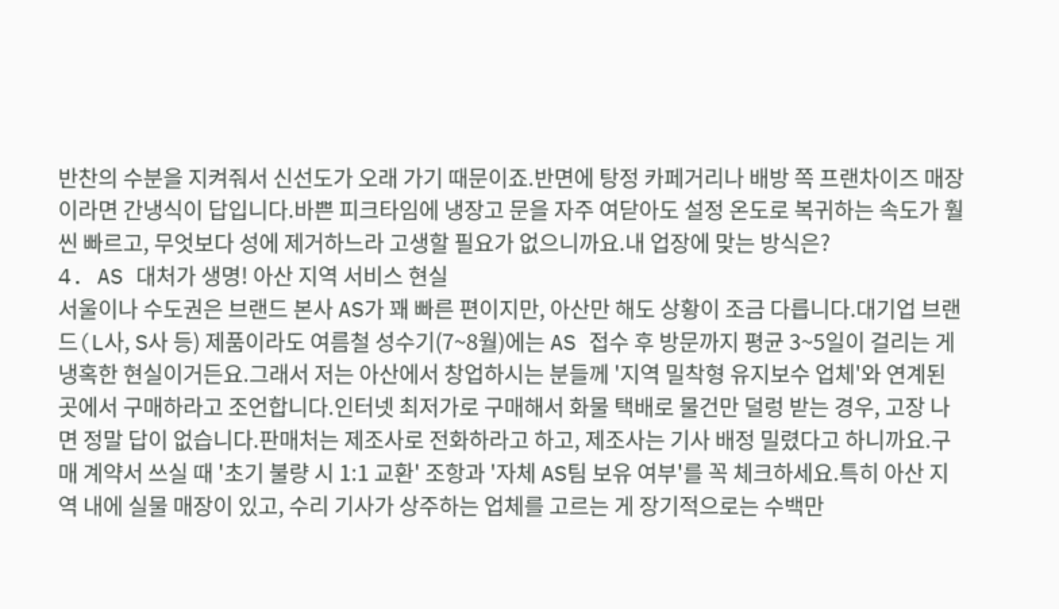반찬의 수분을 지켜줘서 신선도가 오래 가기 때문이죠.반면에 탕정 카페거리나 배방 쪽 프랜차이즈 매장이라면 간냉식이 답입니다.바쁜 피크타임에 냉장고 문을 자주 여닫아도 설정 온도로 복귀하는 속도가 훨씬 빠르고, 무엇보다 성에 제거하느라 고생할 필요가 없으니까요.내 업장에 맞는 방식은?
4. AS 대처가 생명! 아산 지역 서비스 현실
서울이나 수도권은 브랜드 본사 AS가 꽤 빠른 편이지만, 아산만 해도 상황이 조금 다릅니다.대기업 브랜드(L사, S사 등) 제품이라도 여름철 성수기(7~8월)에는 AS 접수 후 방문까지 평균 3~5일이 걸리는 게 냉혹한 현실이거든요.그래서 저는 아산에서 창업하시는 분들께 '지역 밀착형 유지보수 업체'와 연계된 곳에서 구매하라고 조언합니다.인터넷 최저가로 구매해서 화물 택배로 물건만 덜렁 받는 경우, 고장 나면 정말 답이 없습니다.판매처는 제조사로 전화하라고 하고, 제조사는 기사 배정 밀렸다고 하니까요.구매 계약서 쓰실 때 '초기 불량 시 1:1 교환' 조항과 '자체 AS팀 보유 여부'를 꼭 체크하세요.특히 아산 지역 내에 실물 매장이 있고, 수리 기사가 상주하는 업체를 고르는 게 장기적으로는 수백만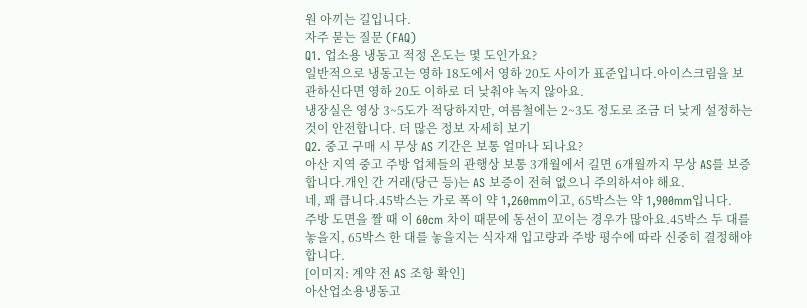원 아끼는 길입니다.
자주 묻는 질문 (FAQ)
Q1. 업소용 냉동고 적정 온도는 몇 도인가요?
일반적으로 냉동고는 영하 18도에서 영하 20도 사이가 표준입니다.아이스크림을 보관하신다면 영하 20도 이하로 더 낮춰야 녹지 않아요.
냉장실은 영상 3~5도가 적당하지만, 여름철에는 2~3도 정도로 조금 더 낮게 설정하는 것이 안전합니다. 더 많은 정보 자세히 보기
Q2. 중고 구매 시 무상 AS 기간은 보통 얼마나 되나요?
아산 지역 중고 주방 업체들의 관행상 보통 3개월에서 길면 6개월까지 무상 AS를 보증합니다.개인 간 거래(당근 등)는 AS 보증이 전혀 없으니 주의하셔야 해요.
네, 꽤 큽니다.45박스는 가로 폭이 약 1,260mm이고, 65박스는 약 1,900mm입니다.
주방 도면을 짤 때 이 60cm 차이 때문에 동선이 꼬이는 경우가 많아요.45박스 두 대를 놓을지, 65박스 한 대를 놓을지는 식자재 입고량과 주방 평수에 따라 신중히 결정해야 합니다.
[이미지: 계약 전 AS 조항 확인]
아산업소용냉동고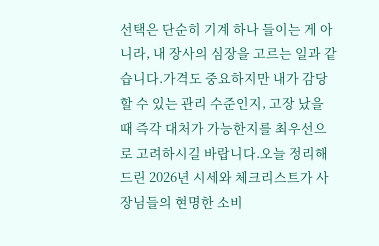선택은 단순히 기계 하나 들이는 게 아니라, 내 장사의 심장을 고르는 일과 같습니다.가격도 중요하지만 내가 감당할 수 있는 관리 수준인지, 고장 났을 때 즉각 대처가 가능한지를 최우선으로 고려하시길 바랍니다.오늘 정리해 드린 2026년 시세와 체크리스트가 사장님들의 현명한 소비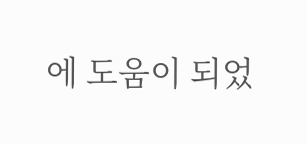에 도움이 되었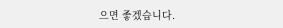으면 좋겠습니다.